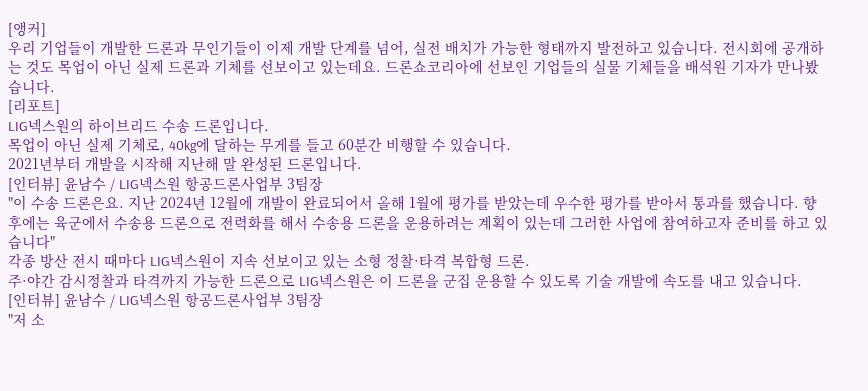[앵커]
우리 기업들이 개발한 드론과 무인기들이 이제 개발 단계를 넘어, 실전 배치가 가능한 형태까지 발전하고 있습니다. 전시회에 공개하는 것도 목업이 아닌 실제 드론과 기체를 선보이고 있는데요. 드론쇼코리아에 선보인 기업들의 실물 기체들을 배석원 기자가 만나봤습니다.
[리포트]
LIG넥스원의 하이브리드 수송 드론입니다.
목업이 아닌 실제 기체로, 40kg에 달하는 무게를 들고 60분간 비행할 수 있습니다.
2021년부터 개발을 시작해 지난해 말 완성된 드론입니다.
[인터뷰] 윤남수 / LIG넥스원 항공드론사업부 3팀장
"이 수송 드론은요. 지난 2024년 12월에 개발이 완료되어서 올해 1월에 평가를 받았는데 우수한 평가를 받아서 통과를 했습니다. 향후에는 육군에서 수송용 드론으로 전력화를 해서 수송용 드론을 운용하려는 계획이 있는데 그러한 사업에 참여하고자 준비를 하고 있습니다"
각종 방산 전시 때마다 LIG넥스원이 지속 선보이고 있는 소형 정찰·타격 복합형 드론.
주·야간 감시정찰과 타격까지 가능한 드론으로 LIG넥스원은 이 드론을 군집 운용할 수 있도록 기술 개발에 속도를 내고 있습니다.
[인터뷰] 윤남수 / LIG넥스원 항공드론사업부 3팀장
"저 소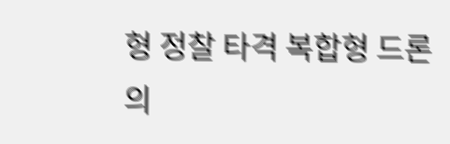형 정찰 타격 복합형 드론의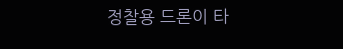정찰용 드론이 타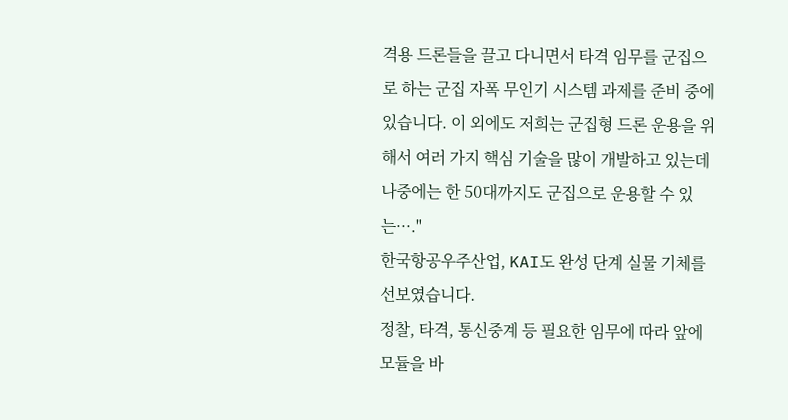격용 드론들을 끌고 다니면서 타격 임무를 군집으로 하는 군집 자폭 무인기 시스템 과제를 준비 중에 있습니다. 이 외에도 저희는 군집형 드론 운용을 위해서 여러 가지 핵심 기술을 많이 개발하고 있는데 나중에는 한 50대까지도 군집으로 운용할 수 있는···."
한국항공우주산업, KAI도 완성 단계 실물 기체를 선보였습니다.
정찰, 타격, 통신중계 등 필요한 임무에 따라 앞에 모듈을 바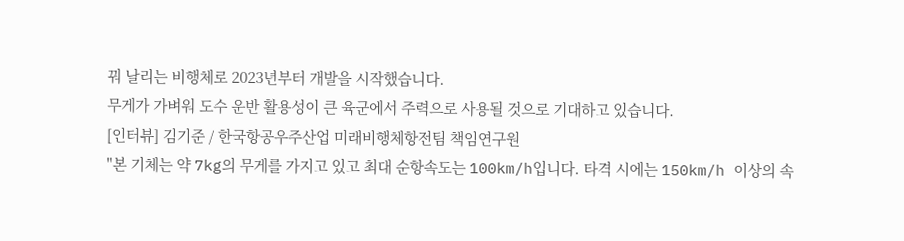꿔 날리는 비행체로 2023년부터 개발을 시작했습니다.
무게가 가벼워 도수 운반 활용성이 큰 육군에서 주력으로 사용될 것으로 기대하고 있습니다.
[인터뷰] 김기준 / 한국항공우주산업 미래비행체항전팀 책임연구원
"본 기체는 약 7kg의 무게를 가지고 있고 최대 순항속도는 100km/h입니다. 타격 시에는 150km/h 이상의 속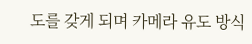도를 갖게 되며 카메라 유도 방식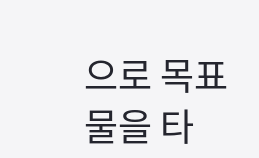으로 목표물을 타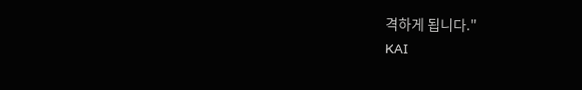격하게 됩니다."
KAI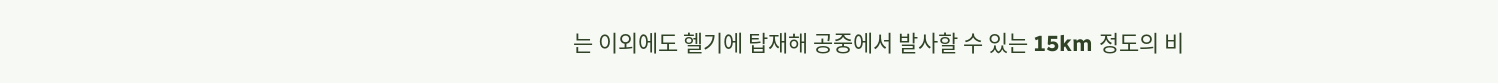는 이외에도 헬기에 탑재해 공중에서 발사할 수 있는 15km 정도의 비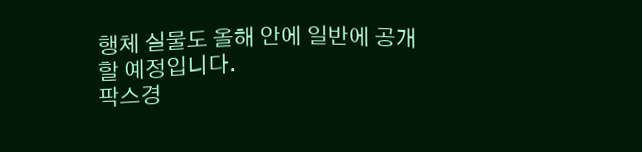행체 실물도 올해 안에 일반에 공개할 예정입니다.
팍스경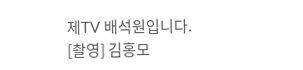제TV 배석원입니다.
[촬영] 김홍모